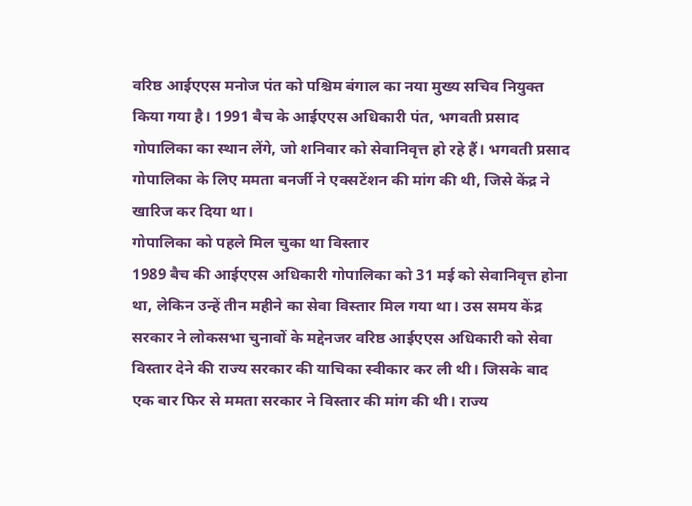वरिष्ठ आईएएस मनोज पंत को पश्चिम बंगाल का नया मुख्य सचिव नियुक्त किया गया है। 1991 बैच के आईएएस अधिकारी पंत, भगवती प्रसाद गोपालिका का स्थान लेंगे, जो शनिवार को सेवानिवृत्त हो रहे हैं। भगवती प्रसाद गोपालिका के लिए ममता बनर्जी ने एक्सटेंशन की मांग की थी, जिसे केंद्र ने खारिज कर दिया था।
गोपालिका को पहले मिल चुका था विस्तार
1989 बैच की आईएएस अधिकारी गोपालिका को 31 मई को सेवानिवृत्त होना था, लेकिन उन्हें तीन महीने का सेवा विस्तार मिल गया था। उस समय केंद्र सरकार ने लोकसभा चुनावों के मद्देनजर वरिष्ठ आईएएस अधिकारी को सेवा विस्तार देने की राज्य सरकार की याचिका स्वीकार कर ली थी। जिसके बाद एक बार फिर से ममता सरकार ने विस्तार की मांग की थी। राज्य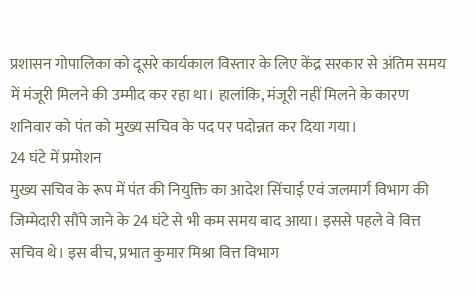प्रशासन गोपालिका को दूसरे कार्यकाल विस्तार के लिए केंद्र सरकार से अंतिम समय में मंजूरी मिलने की उम्मीद कर रहा था। हालांकि, मंजूरी नहीं मिलने के कारण शनिवार को पंत को मुख्य सचिव के पद पर पदोन्नत कर दिया गया।
24 घंटे में प्रमोशन
मुख्य सचिव के रूप में पंत की नियुक्ति का आदेश सिंचाई एवं जलमार्ग विभाग की जिम्मेदारी सौंपे जाने के 24 घंटे से भी कम समय बाद आया। इससे पहले वे वित्त सचिव थे। इस बीच, प्रभात कुमार मिश्रा वित्त विभाग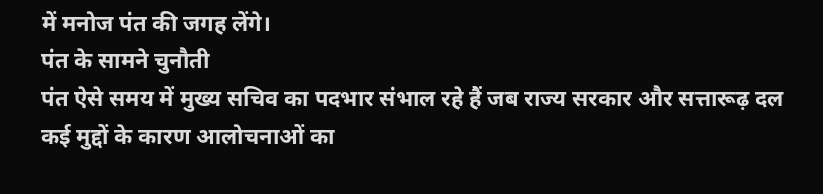में मनोज पंत की जगह लेंगे।
पंत के सामने चुनौती
पंत ऐसे समय में मुख्य सचिव का पदभार संभाल रहे हैं जब राज्य सरकार और सत्तारूढ़ दल कई मुद्दों के कारण आलोचनाओं का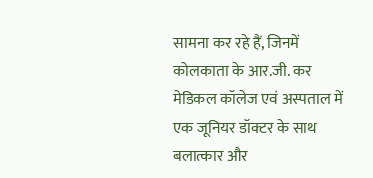सामना कर रहे हैं, जिनमें कोलकाता के आर.जी. कर मेडिकल कॉलेज एवं अस्पताल में एक जूनियर डॉक्टर के साथ बलात्कार और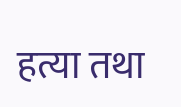हत्या तथा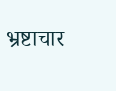भ्रष्टाचार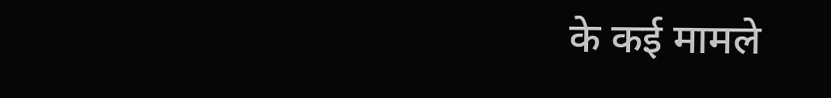के कई मामले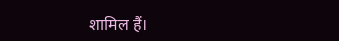शामिल हैं।